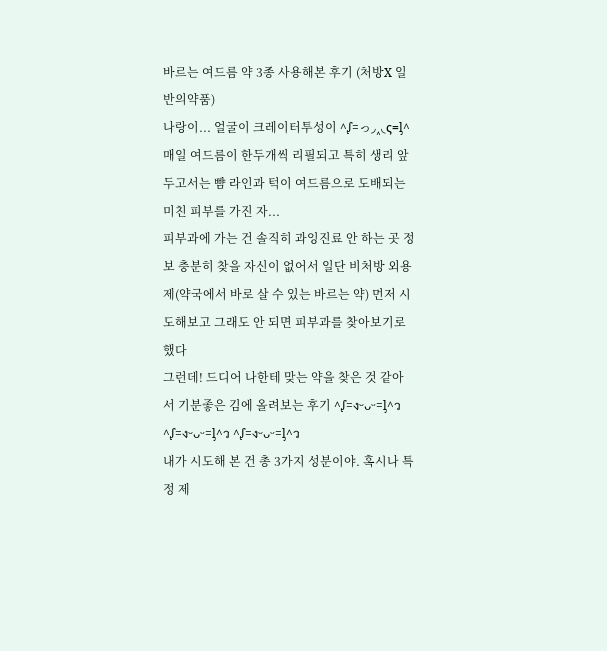바르는 여드름 약 3종 사용해본 후기 (처방X 일반의약품)
나랑이... 얼굴이 크레이터투성이 ^ᶘ=っ◞‸◟ς=ᶅ^ 매일 여드름이 한두개씩 리필되고 특히 생리 앞두고서는 뺨 라인과 턱이 여드름으로 도배되는 미친 피부를 가진 자...
피부과에 가는 건 솔직히 과잉진료 안 하는 곳 정보 충분히 찾을 자신이 없어서 일단 비처방 외용제(약국에서 바로 살 수 있는 바르는 약) 먼저 시도해보고 그래도 안 되면 피부과를 찾아보기로 했다
그런데! 드디어 나한테 맞는 약을 찾은 것 같아서 기분좋은 김에 올려보는 후기 ^ᶘ=งᵕᴗᵕ=ᶅ^ว ^ᶘ=งᵕᴗᵕ=ᶅ^ว ^ᶘ=งᵕᴗᵕ=ᶅ^ว
내가 시도해 본 건 총 3가지 성분이야. 혹시나 특정 제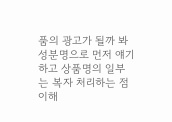품의 광고가 될까 봐 성분명으로 먼저 얘기하고 상품명의 일부는 복자 처리하는 점 이해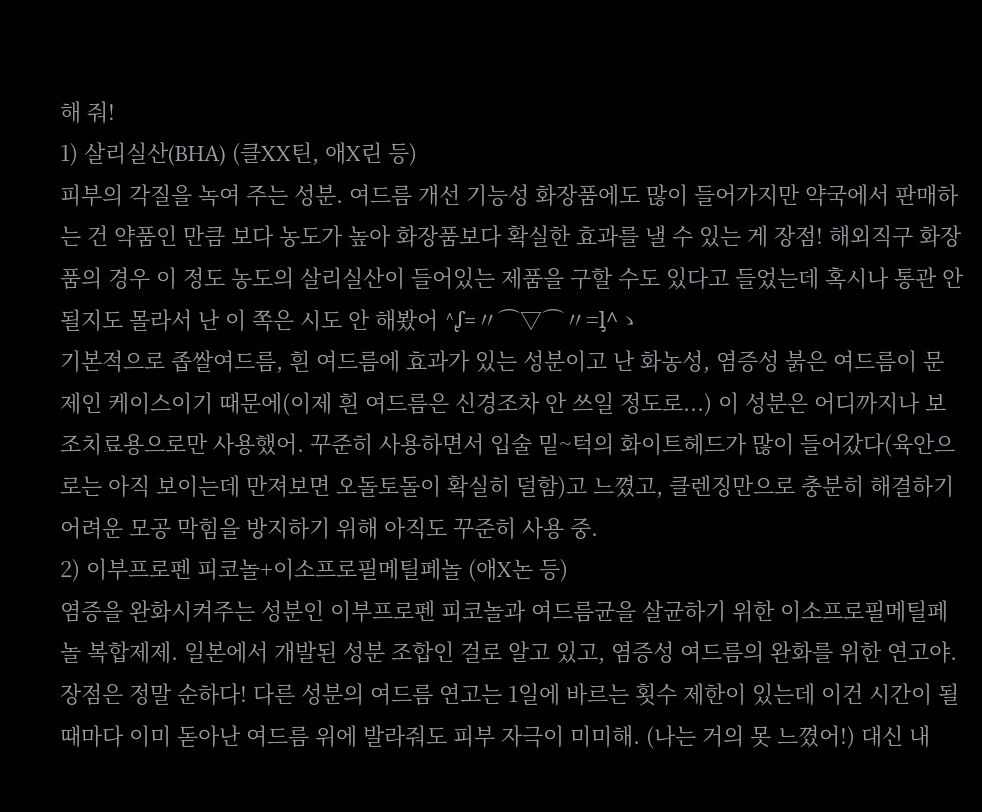해 줘!
1) 살리실산(BHA) (클XX틴, 애X린 등)
피부의 각질을 녹여 주는 성분. 여드름 개선 기능성 화장품에도 많이 들어가지만 약국에서 판매하는 건 약품인 만큼 보다 농도가 높아 화장품보다 확실한 효과를 낼 수 있는 게 장점! 해외직구 화장품의 경우 이 정도 농도의 살리실산이 들어있는 제품을 구할 수도 있다고 들었는데 혹시나 통관 안 될지도 몰라서 난 이 쪽은 시도 안 해봤어 ^ᶘ=〃⌒▽⌒〃=ᶅ^ゝ
기본적으로 좁쌀여드름, 흰 여드름에 효과가 있는 성분이고 난 화농성, 염증성 붉은 여드름이 문제인 케이스이기 때문에(이제 흰 여드름은 신경조차 안 쓰일 정도로...) 이 성분은 어디까지나 보조치료용으로만 사용했어. 꾸준히 사용하면서 입술 밑~턱의 화이트헤드가 많이 들어갔다(육안으로는 아직 보이는데 만져보면 오돌토돌이 확실히 덜함)고 느꼈고, 클렌징만으로 충분히 해결하기 어려운 모공 막힘을 방지하기 위해 아직도 꾸준히 사용 중.
2) 이부프로펜 피코놀+이소프로필메틸페놀 (애X논 등)
염증을 완화시켜주는 성분인 이부프로펜 피코놀과 여드름균을 살균하기 위한 이소프로필메틸페놀 복합제제. 일본에서 개발된 성분 조합인 걸로 알고 있고, 염증성 여드름의 완화를 위한 연고야.
장점은 정말 순하다! 다른 성분의 여드름 연고는 1일에 바르는 횟수 제한이 있는데 이건 시간이 될 때마다 이미 돋아난 여드름 위에 발라줘도 피부 자극이 미미해. (나는 거의 못 느꼈어!) 대신 내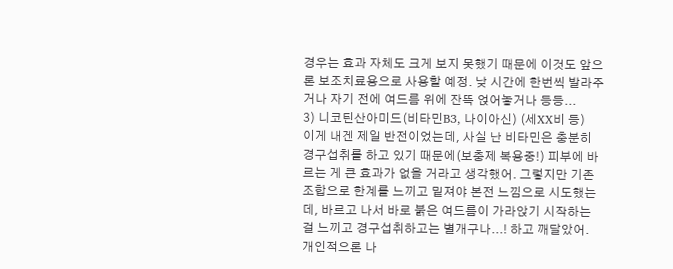경우는 효과 자체도 크게 보지 못했기 때문에 이것도 앞으론 보조치료용으로 사용할 예정. 낮 시간에 한번씩 발라주거나 자기 전에 여드름 위에 잔뜩 얹어놓거나 등등...
3) 니코틴산아미드(비타민B3, 나이아신) (세XX비 등)
이게 내겐 제일 반전이었는데, 사실 난 비타민은 충분히 경구섭취를 하고 있기 때문에(보충제 복용중!) 피부에 바르는 게 큰 효과가 없을 거라고 생각했어. 그렇지만 기존 조합으로 한계를 느끼고 밑져야 본전 느낌으로 시도했는데, 바르고 나서 바로 붉은 여드름이 가라앉기 시작하는 걸 느끼고 경구섭취하고는 별개구나...! 하고 깨달았어. 개인적으론 나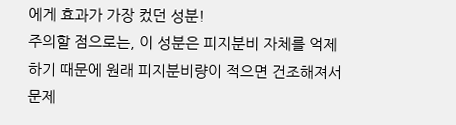에게 효과가 가장 컸던 성분!
주의할 점으로는, 이 성분은 피지분비 자체를 억제하기 때문에 원래 피지분비량이 적으면 건조해져서 문제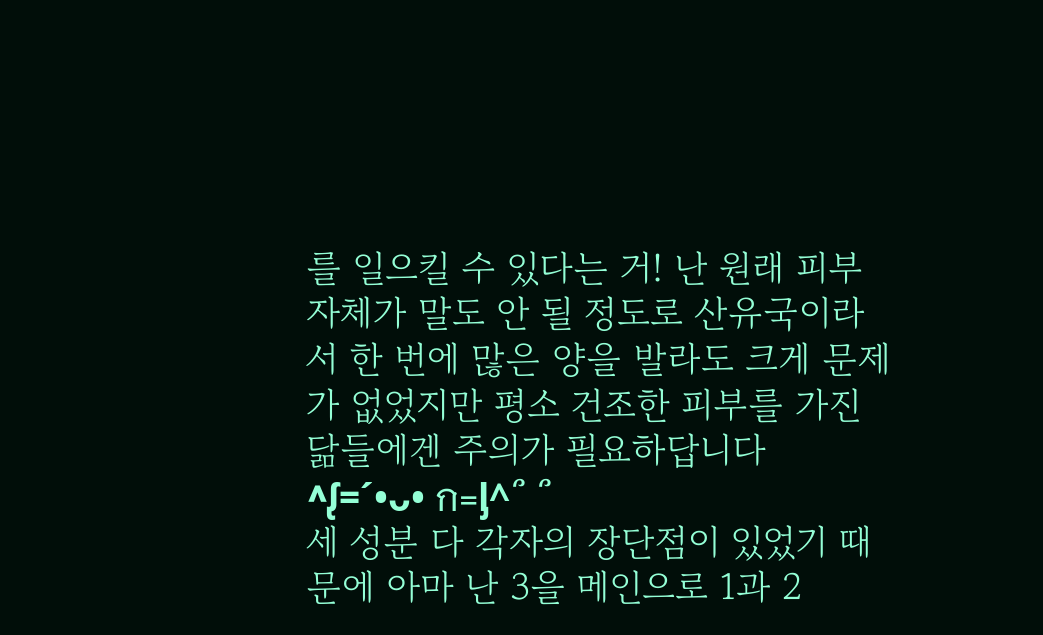를 일으킬 수 있다는 거! 난 원래 피부 자체가 말도 안 될 정도로 산유국이라서 한 번에 많은 양을 발라도 크게 문제가 없었지만 평소 건조한 피부를 가진 닮들에겐 주의가 필요하답니다 ^ᶘ=´•ᴗ• ก=ᶅ^՞ ՞
세 성분 다 각자의 장단점이 있었기 때문에 아마 난 3을 메인으로 1과 2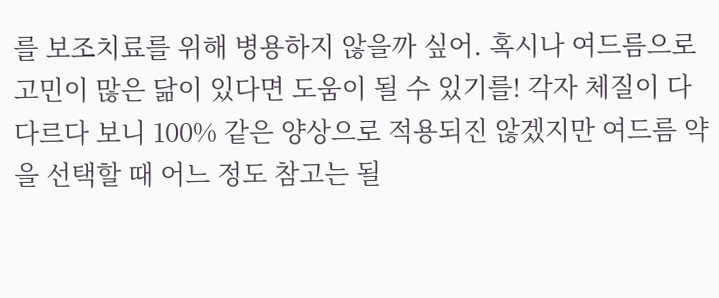를 보조치료를 위해 병용하지 않을까 싶어. 혹시나 여드름으로 고민이 많은 닮이 있다면 도움이 될 수 있기를! 각자 체질이 다 다르다 보니 100% 같은 양상으로 적용되진 않겠지만 여드름 약을 선택할 때 어느 정도 참고는 될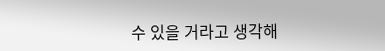수 있을 거라고 생각해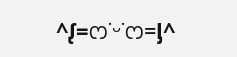^ᶘ=ෆ˙ᵕ˙ෆ=ᶅ^